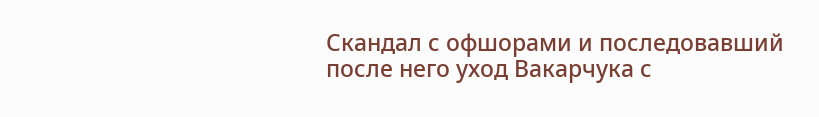Скандал с офшорами и последовавший после него уход Вакарчука с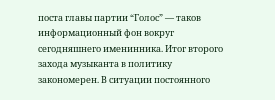поста главы партии “Голос” — таков информационный фон вокруг сегодняшнего именинника. Итог второго захода музыканта в политику закономерен. В ситуации постоянного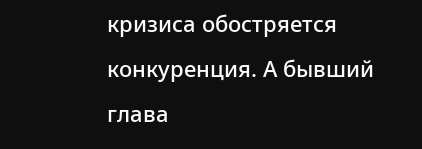кризиса обостряется конкуренция. А бывший глава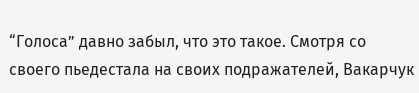“Голоса” давно забыл, что это такое. Смотря со своего пьедестала на своих подражателей, Вакарчук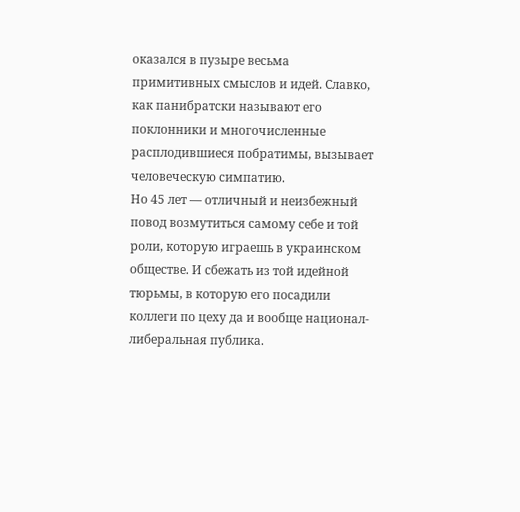оказался в пузыре весьма примитивных смыслов и идей. Славко, как панибратски называют его поклонники и многочисленные расплодившиеся побратимы, вызывает человеческую симпатию.
Но 45 лет — отличный и неизбежный повод возмутиться самому себе и той роли, которую играешь в украинском обществе. И сбежать из той идейной тюрьмы, в которую его посадили коллеги по цеху да и вообще национал-либеральная публика.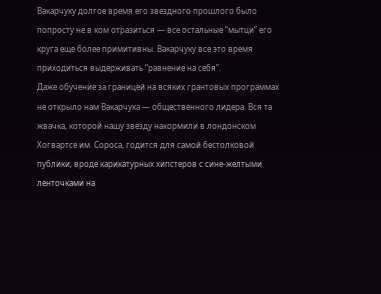Вакарчуку долгое время его звездного прошлого было попросту не в ком отразиться — все остальные “мытци” его круга еще более примитивны. Вакарчуку все это время приходиться выдерживать “равнение на себя”.
Даже обучение за границей на всяких грантовых программах не открыло нам Вакарчука — общественного лидера. Вся та жвачка, которой нашу звезду накормили в лондонском Хогвартсе им. Сороса, годится для самой бестолковой публики, вроде карикатурных хипстеров с сине-желтыми ленточками на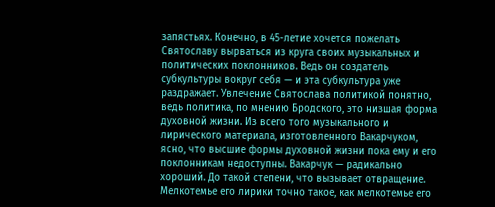запястьях. Конечно, в 45-летие хочется пожелать Святославу вырваться из круга своих музыкальных и политических поклонников. Ведь он создатель субкультуры вокруг себя — и эта субкультура уже раздражает. Увлечение Святослава политикой понятно, ведь политика, по мнению Бродского, это низшая форма духовной жизни. Из всего того музыкального и лирического материала, изготовленного Вакарчуком, ясно, что высшие формы духовной жизни пока ему и его поклонникам недоступны. Вакарчук — радикально хороший. До такой степени, что вызывает отвращение. Мелкотемье его лирики точно такое, как мелкотемье его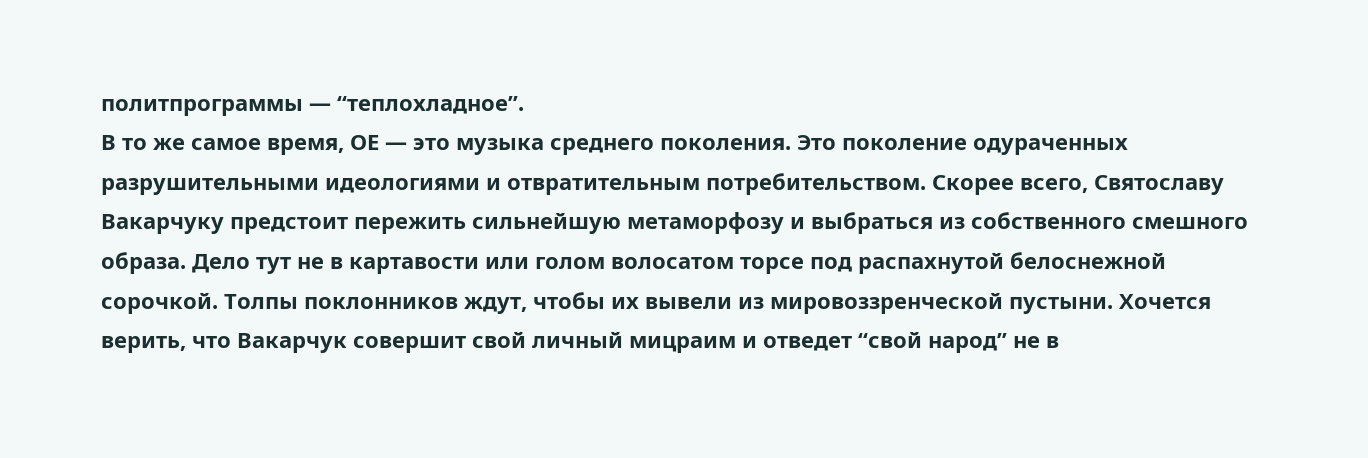политпрограммы — “теплохладное”.
В то же самое время, ОЕ — это музыка среднего поколения. Это поколение одураченных разрушительными идеологиями и отвратительным потребительством. Скорее всего, Святославу Вакарчуку предстоит пережить сильнейшую метаморфозу и выбраться из собственного смешного образа. Дело тут не в картавости или голом волосатом торсе под распахнутой белоснежной сорочкой. Толпы поклонников ждут, чтобы их вывели из мировоззренческой пустыни. Хочется верить, что Вакарчук совершит свой личный мицраим и отведет “свой народ” не в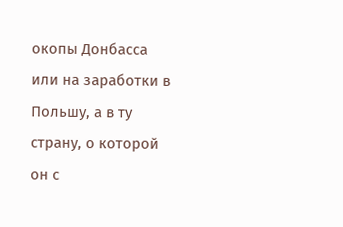окопы Донбасса или на заработки в Польшу, а в ту страну, о которой он с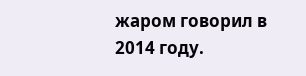жаром говорил в 2014 году.